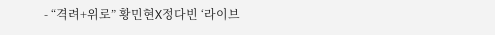- “격려+위로” 황민현X정다빈 ‘라이브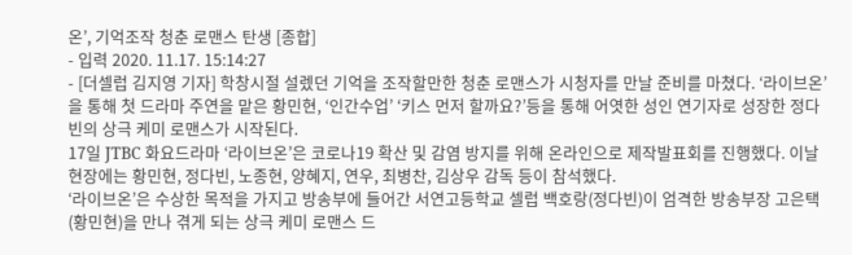온’, 기억조작 청춘 로맨스 탄생 [종합]
- 입력 2020. 11.17. 15:14:27
- [더셀럽 김지영 기자] 학창시절 설렜던 기억을 조작할만한 청춘 로맨스가 시청자를 만날 준비를 마쳤다. ‘라이브온’을 통해 첫 드라마 주연을 맡은 황민현, ‘인간수업’ ‘키스 먼저 할까요?’등을 통해 어엿한 성인 연기자로 성장한 정다빈의 상극 케미 로맨스가 시작된다.
17일 JTBC 화요드라마 ‘라이브온’은 코로나19 확산 및 감염 방지를 위해 온라인으로 제작발표회를 진행했다. 이날 현장에는 황민현, 정다빈, 노종현, 양혜지, 연우, 최병찬, 김상우 감독 등이 참석했다.
‘라이브온’은 수상한 목적을 가지고 방송부에 들어간 서연고등학교 셀럽 백호랑(정다빈)이 엄격한 방송부장 고은택(황민현)을 만나 겪게 되는 상극 케미 로맨스 드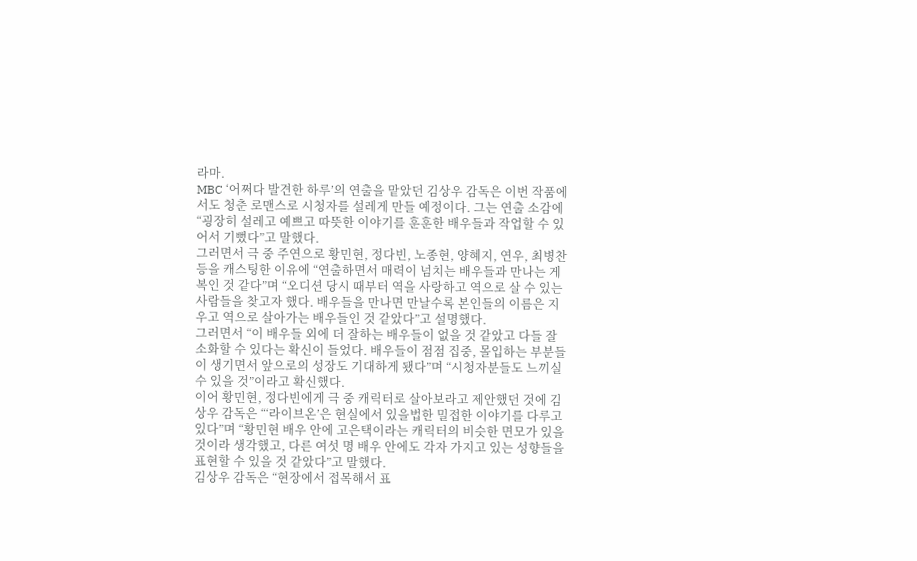라마.
MBC ‘어쩌다 발견한 하루’의 연출을 맡았던 김상우 감독은 이번 작품에서도 청춘 로맨스로 시청자를 설레게 만들 예정이다. 그는 연출 소감에 “굉장히 설레고 예쁘고 따뜻한 이야기를 훈훈한 배우들과 작업할 수 있어서 기뻤다”고 말했다.
그러면서 극 중 주연으로 황민현, 정다빈, 노종현, 양혜지, 연우, 최병찬 등을 캐스팅한 이유에 “연출하면서 매력이 넘치는 배우들과 만나는 게 복인 것 같다”며 “오디션 당시 때부터 역을 사랑하고 역으로 살 수 있는 사람들을 찾고자 했다. 배우들을 만나면 만날수록 본인들의 이름은 지우고 역으로 살아가는 배우들인 것 같았다”고 설명했다.
그러면서 “이 배우들 외에 더 잘하는 배우들이 없을 것 같았고 다들 잘 소화할 수 있다는 확신이 들었다. 배우들이 점점 집중, 몰입하는 부분들이 생기면서 앞으로의 성장도 기대하게 됐다”며 “시청자분들도 느끼실 수 있을 것”이라고 확신했다.
이어 황민현, 정다빈에게 극 중 캐릭터로 살아보라고 제안했던 것에 김상우 감독은 “‘라이브온’은 현실에서 있을법한 밀접한 이야기를 다루고 있다”며 “황민현 배우 안에 고은택이라는 캐릭터의 비슷한 면모가 있을 것이라 생각했고, 다른 여섯 명 배우 안에도 각자 가지고 있는 성향들을 표현할 수 있을 것 같았다”고 말했다.
김상우 감독은 “현장에서 접목해서 표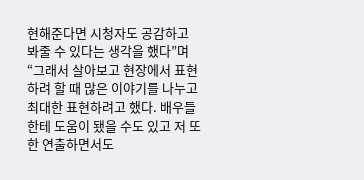현해준다면 시청자도 공감하고 봐줄 수 있다는 생각을 했다”며 “그래서 살아보고 현장에서 표현하려 할 때 많은 이야기를 나누고 최대한 표현하려고 했다. 배우들한테 도움이 됐을 수도 있고 저 또한 연출하면서도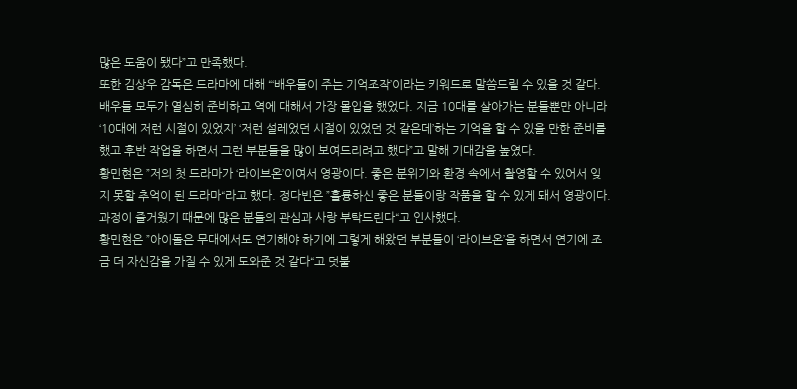많은 도움이 됐다”고 만족했다.
또한 김상우 감독은 드라마에 대해 “‘배우들이 주는 기억조작’이라는 키워드로 말씀드릴 수 있을 것 같다. 배우들 모두가 열심히 준비하고 역에 대해서 가장 몰입을 했었다. 지금 10대를 살아가는 분들뿐만 아니라 ‘10대에 저런 시절이 있었지’ ‘저런 설레었던 시절이 있었던 것 같은데’하는 기억을 할 수 있을 만한 준비를 했고 후반 작업을 하면서 그런 부분들을 많이 보여드리려고 했다”고 말해 기대감을 높였다.
황민현은 ”저의 첫 드라마가 ‘라이브온’이여서 영광이다. 좋은 분위기와 환경 속에서 촬영할 수 있어서 잊지 못할 추억이 된 드라마“라고 했다. 정다빈은 ”훌륭하신 좋은 분들이랑 작품을 할 수 있게 돼서 영광이다. 과정이 즐거웠기 때문에 많은 분들의 관심과 사랑 부탁드린다“고 인사했다.
황민현은 ”아이돌은 무대에서도 연기해야 하기에 그렇게 해왔던 부분들이 ‘라이브온’을 하면서 연기에 조금 더 자신감을 가질 수 있게 도와준 것 같다“고 덧붙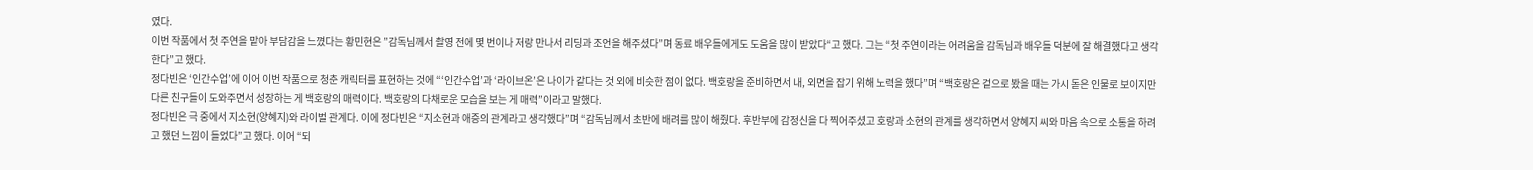였다.
이번 작품에서 첫 주연을 맡아 부담감을 느꼈다는 황민현은 ”감독님께서 촬영 전에 몇 번이나 저랑 만나서 리딩과 조언을 해주셨다”며 동료 배우들에게도 도움을 많이 받았다“고 했다. 그는 “첫 주연이라는 어려움을 감독님과 배우들 덕분에 잘 해결했다고 생각한다”고 했다.
정다빈은 ‘인간수업’에 이어 이번 작품으로 청춘 캐릭터를 표현하는 것에 “‘인간수업’과 ‘라이브온’은 나이가 같다는 것 외에 비슷한 점이 없다. 백호랑을 준비하면서 내, 외면을 잡기 위해 노력을 했다”며 “백호랑은 겉으로 봤을 때는 가시 돋은 인물로 보이지만 다른 친구들이 도와주면서 성장하는 게 백호랑의 매력이다. 백호랑의 다채로운 모습을 보는 게 매력”이라고 말했다.
정다빈은 극 중에서 지소현(양혜지)와 라이벌 관계다. 이에 정다빈은 “지소현과 애증의 관계라고 생각했다”며 “감독님께서 초반에 배려를 많이 해줬다. 후반부에 감정신을 다 찍어주셨고 호랑과 소현의 관계를 생각하면서 양혜지 씨와 마음 속으로 소통을 하려고 했던 느낌이 들었다”고 했다. 이어 “되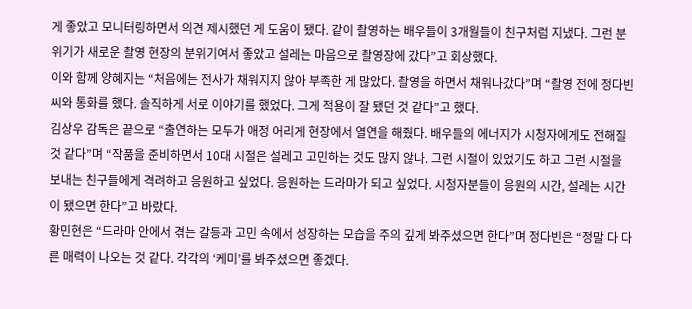게 좋았고 모니터링하면서 의견 제시했던 게 도움이 됐다. 같이 촬영하는 배우들이 3개월들이 친구처럼 지냈다. 그런 분위기가 새로운 촬영 현장의 분위기여서 좋았고 설레는 마음으로 촬영장에 갔다”고 회상했다.
이와 함께 양혜지는 “처음에는 전사가 채워지지 않아 부족한 게 많았다. 촬영을 하면서 채워나갔다”며 “촬영 전에 정다빈 씨와 통화를 했다. 솔직하게 서로 이야기를 했었다. 그게 적용이 잘 됐던 것 같다”고 했다.
김상우 감독은 끝으로 “출연하는 모두가 애정 어리게 현장에서 열연을 해줬다. 배우들의 에너지가 시청자에게도 전해질 것 같다”며 “작품을 준비하면서 10대 시절은 설레고 고민하는 것도 많지 않나. 그런 시절이 있었기도 하고 그런 시절을 보내는 친구들에게 격려하고 응원하고 싶었다. 응원하는 드라마가 되고 싶었다. 시청자분들이 응원의 시간, 설레는 시간이 됐으면 한다”고 바랐다.
황민현은 “드라마 안에서 겪는 갈등과 고민 속에서 성장하는 모습을 주의 깊게 봐주셨으면 한다”며 정다빈은 “정말 다 다른 매력이 나오는 것 같다. 각각의 ‘케미’를 봐주셨으면 좋겠다.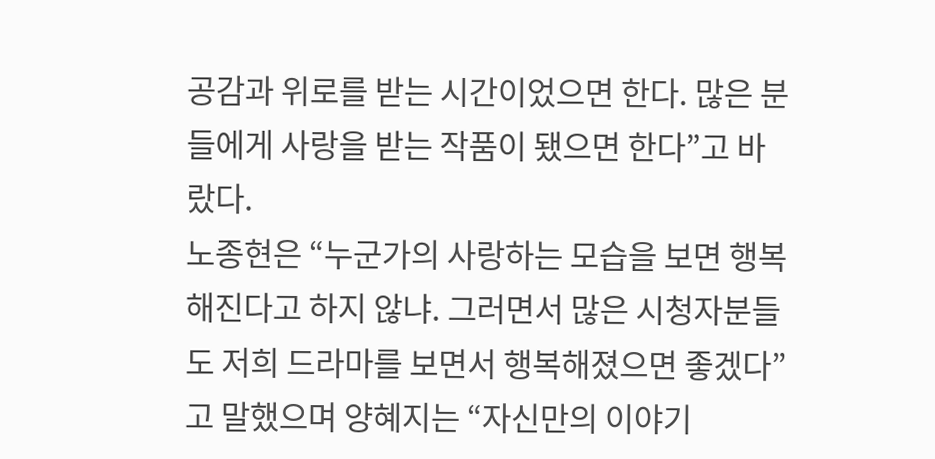공감과 위로를 받는 시간이었으면 한다. 많은 분들에게 사랑을 받는 작품이 됐으면 한다”고 바랐다.
노종현은 “누군가의 사랑하는 모습을 보면 행복해진다고 하지 않냐. 그러면서 많은 시청자분들도 저희 드라마를 보면서 행복해졌으면 좋겠다”고 말했으며 양혜지는 “자신만의 이야기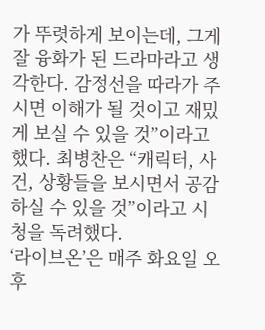가 뚜렷하게 보이는데, 그게 잘 융화가 된 드라마라고 생각한다. 감정선을 따라가 주시면 이해가 될 것이고 재밌게 보실 수 있을 것”이라고 했다. 최병찬은 “캐릭터, 사건, 상황들을 보시면서 공감하실 수 있을 것”이라고 시청을 독려했다.
‘라이브온’은 매주 화요일 오후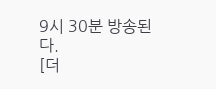9시 30분 방송된다.
[더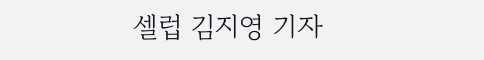셀럽 김지영 기자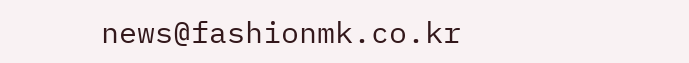news@fashionmk.co.kr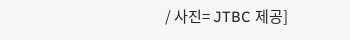/ 사진= JTBC 제공]